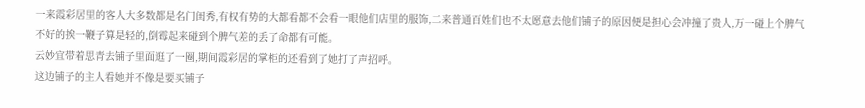一来霞彩居里的客人大多数都是名门闺秀,有权有势的大都看都不会看一眼他们店里的服饰,二来普通百姓们也不太愿意去他们铺子的原因便是担心会冲撞了贵人,万一碰上个脾气不好的挨一鞭子算是轻的,倒霉起来碰到个脾气差的丢了命都有可能。
云妙宜带着思青去铺子里面逛了一圈,期间霞彩居的掌柜的还看到了她打了声招呼。
这边铺子的主人看她并不像是要买铺子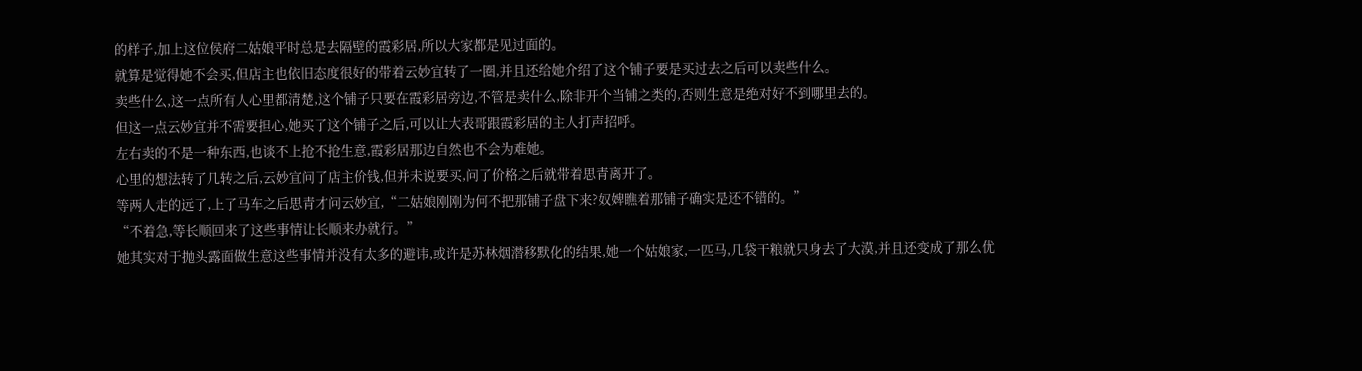的样子,加上这位侯府二姑娘平时总是去隔壁的霞彩居,所以大家都是见过面的。
就算是觉得她不会买,但店主也依旧态度很好的带着云妙宜转了一圈,并且还给她介绍了这个铺子要是买过去之后可以卖些什么。
卖些什么,这一点所有人心里都清楚,这个铺子只要在霞彩居旁边,不管是卖什么,除非开个当铺之类的,否则生意是绝对好不到哪里去的。
但这一点云妙宜并不需要担心,她买了这个铺子之后,可以让大表哥跟霞彩居的主人打声招呼。
左右卖的不是一种东西,也谈不上抢不抢生意,霞彩居那边自然也不会为难她。
心里的想法转了几转之后,云妙宜问了店主价钱,但并未说要买,问了价格之后就带着思青离开了。
等两人走的远了,上了马车之后思青才问云妙宜,“二姑娘刚刚为何不把那铺子盘下来?奴婢瞧着那铺子确实是还不错的。”
“不着急,等长顺回来了这些事情让长顺来办就行。”
她其实对于抛头露面做生意这些事情并没有太多的避讳,或许是苏林烟潜移默化的结果,她一个姑娘家,一匹马,几袋干粮就只身去了大漠,并且还变成了那么优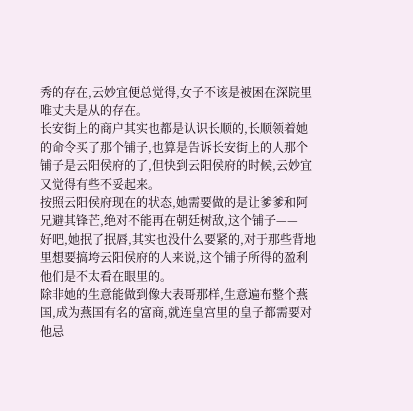秀的存在,云妙宜便总觉得,女子不该是被困在深院里唯丈夫是从的存在。
长安街上的商户其实也都是认识长顺的,长顺领着她的命令买了那个铺子,也算是告诉长安街上的人那个铺子是云阳侯府的了,但快到云阳侯府的时候,云妙宜又觉得有些不妥起来。
按照云阳侯府现在的状态,她需要做的是让爹爹和阿兄避其锋芒,绝对不能再在朝廷树敌,这个铺子——
好吧,她抿了抿唇,其实也没什么要紧的,对于那些背地里想要搞垮云阳侯府的人来说,这个铺子所得的盈利他们是不太看在眼里的。
除非她的生意能做到像大表哥那样,生意遍布整个燕国,成为燕国有名的富商,就连皇宫里的皇子都需要对他忌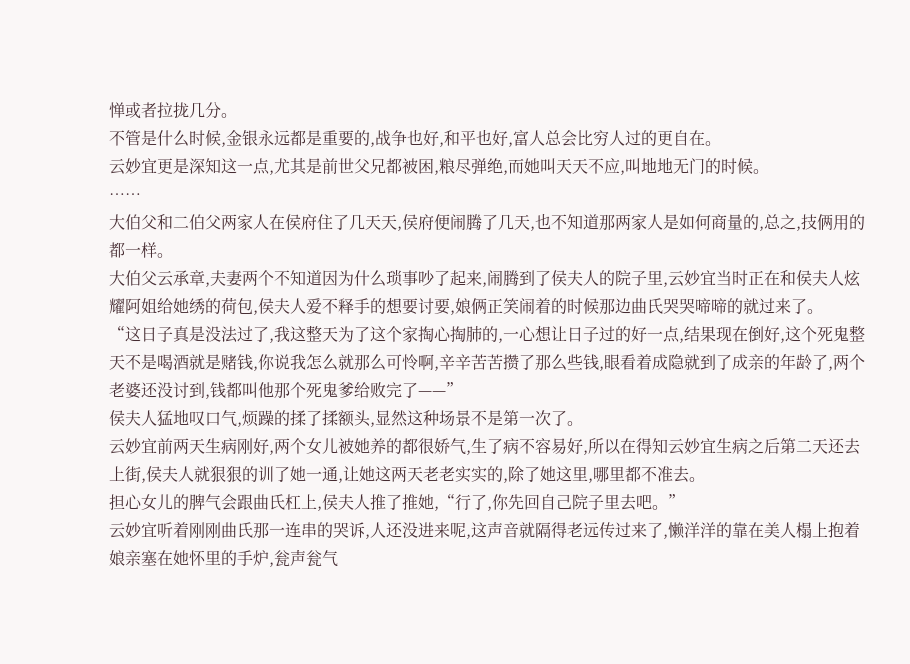惮或者拉拢几分。
不管是什么时候,金银永远都是重要的,战争也好,和平也好,富人总会比穷人过的更自在。
云妙宜更是深知这一点,尤其是前世父兄都被困,粮尽弹绝,而她叫天天不应,叫地地无门的时候。
……
大伯父和二伯父两家人在侯府住了几天天,侯府便闹腾了几天,也不知道那两家人是如何商量的,总之,技俩用的都一样。
大伯父云承章,夫妻两个不知道因为什么琐事吵了起来,闹腾到了侯夫人的院子里,云妙宜当时正在和侯夫人炫耀阿姐给她绣的荷包,侯夫人爱不释手的想要讨要,娘俩正笑闹着的时候那边曲氏哭哭啼啼的就过来了。
“这日子真是没法过了,我这整天为了这个家掏心掏肺的,一心想让日子过的好一点,结果现在倒好,这个死鬼整天不是喝酒就是赌钱,你说我怎么就那么可怜啊,辛辛苦苦攒了那么些钱,眼看着成隐就到了成亲的年龄了,两个老婆还没讨到,钱都叫他那个死鬼爹给败完了——”
侯夫人猛地叹口气,烦躁的揉了揉额头,显然这种场景不是第一次了。
云妙宜前两天生病刚好,两个女儿被她养的都很娇气,生了病不容易好,所以在得知云妙宜生病之后第二天还去上街,侯夫人就狠狠的训了她一通,让她这两天老老实实的,除了她这里,哪里都不准去。
担心女儿的脾气会跟曲氏杠上,侯夫人推了推她,“行了,你先回自己院子里去吧。”
云妙宜听着刚刚曲氏那一连串的哭诉,人还没进来呢,这声音就隔得老远传过来了,懒洋洋的靠在美人榻上抱着娘亲塞在她怀里的手炉,瓮声瓮气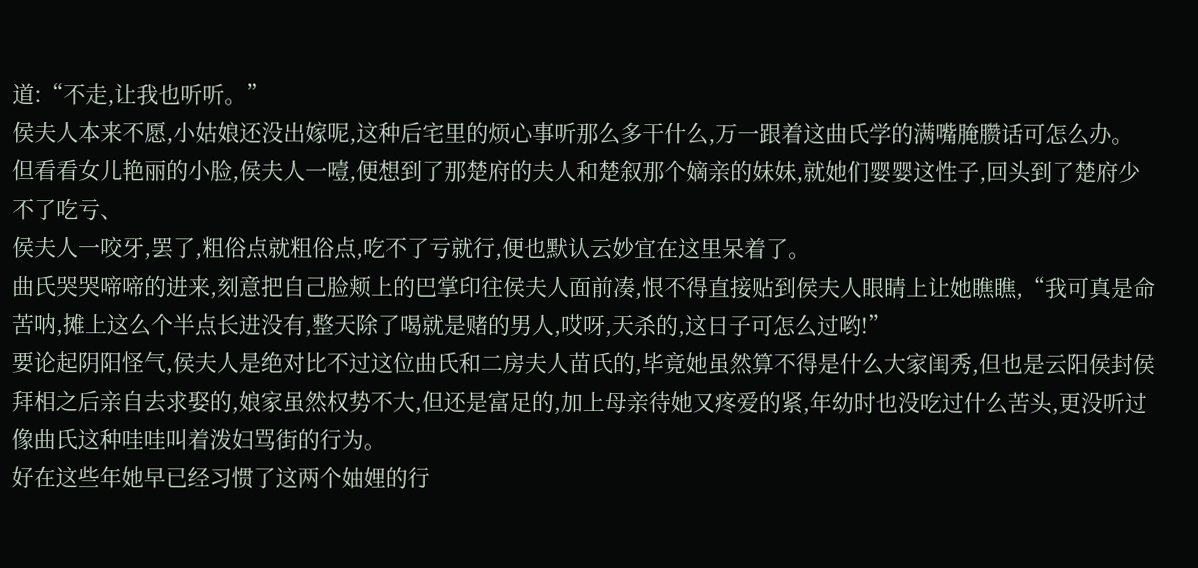道:“不走,让我也听听。”
侯夫人本来不愿,小姑娘还没出嫁呢,这种后宅里的烦心事听那么多干什么,万一跟着这曲氏学的满嘴腌臜话可怎么办。
但看看女儿艳丽的小脸,侯夫人一噎,便想到了那楚府的夫人和楚叙那个嫡亲的妹妹,就她们婴婴这性子,回头到了楚府少不了吃亏、
侯夫人一咬牙,罢了,粗俗点就粗俗点,吃不了亏就行,便也默认云妙宜在这里呆着了。
曲氏哭哭啼啼的进来,刻意把自己脸颊上的巴掌印往侯夫人面前凑,恨不得直接贴到侯夫人眼睛上让她瞧瞧,“我可真是命苦呐,摊上这么个半点长进没有,整天除了喝就是赌的男人,哎呀,天杀的,这日子可怎么过哟!”
要论起阴阳怪气,侯夫人是绝对比不过这位曲氏和二房夫人苗氏的,毕竟她虽然算不得是什么大家闺秀,但也是云阳侯封侯拜相之后亲自去求娶的,娘家虽然权势不大,但还是富足的,加上母亲待她又疼爱的紧,年幼时也没吃过什么苦头,更没听过像曲氏这种哇哇叫着泼妇骂街的行为。
好在这些年她早已经习惯了这两个妯娌的行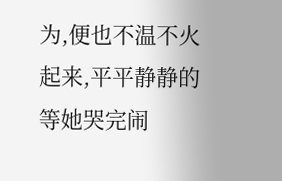为,便也不温不火起来,平平静静的等她哭完闹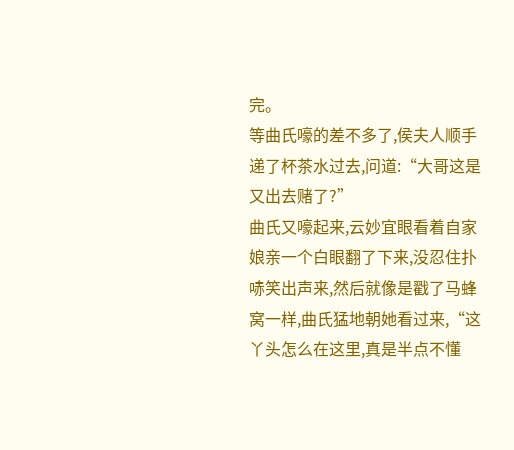完。
等曲氏嚎的差不多了,侯夫人顺手递了杯茶水过去,问道:“大哥这是又出去赌了?”
曲氏又嚎起来,云妙宜眼看着自家娘亲一个白眼翻了下来,没忍住扑哧笑出声来,然后就像是戳了马蜂窝一样,曲氏猛地朝她看过来,“这丫头怎么在这里,真是半点不懂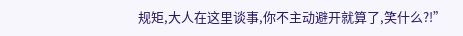规矩,大人在这里谈事,你不主动避开就算了,笑什么?!”